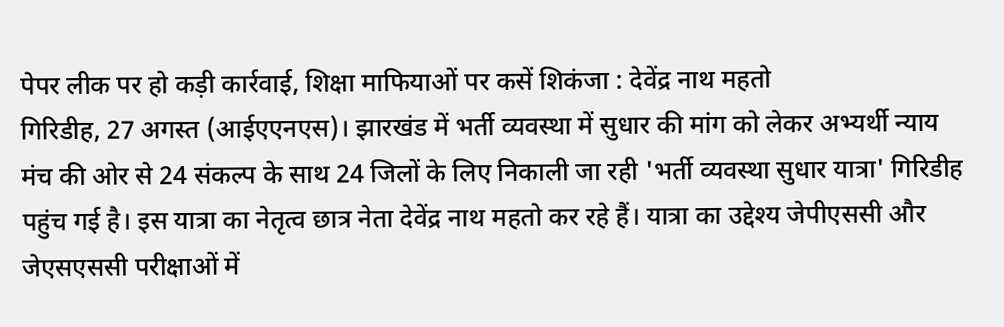पेपर लीक पर हो कड़ी कार्रवाई, शिक्षा माफियाओं पर कसें शिकंजा : देवेंद्र नाथ महतो
गिरिडीह, 27 अगस्त (आईएएनएस)। झारखंड में भर्ती व्यवस्था में सुधार की मांग को लेकर अभ्यर्थी न्याय मंच की ओर से 24 संकल्प के साथ 24 जिलों के लिए निकाली जा रही 'भर्ती व्यवस्था सुधार यात्रा' गिरिडीह पहुंच गई है। इस यात्रा का नेतृत्व छात्र नेता देवेंद्र नाथ महतो कर रहे हैं। यात्रा का उद्देश्य जेपीएससी और जेएसएससी परीक्षाओं में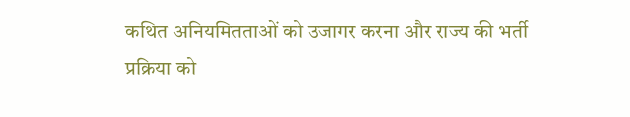कथित अनियमितताओं को उजागर करना और राज्य की भर्ती प्रक्रिया को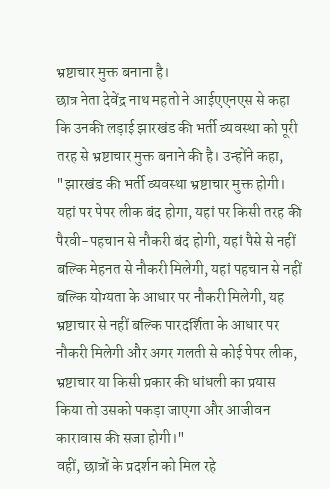भ्रष्टाचार मुक्त बनाना है।
छात्र नेता देवेंद्र नाथ महतो ने आईएएनएस से कहा कि उनकी लड़ाई झारखंड की भर्ती व्यवस्था को पूरी तरह से भ्रष्टाचार मुक्त बनाने की है। उन्होंने कहा, "झारखंड की भर्ती व्यवस्था भ्रष्टाचार मुक्त होगी। यहां पर पेपर लीक बंद होगा, यहां पर किसी तरह की पैरवी-पहचान से नौकरी बंद होगी, यहां पैसे से नहीं बल्कि मेहनत से नौकरी मिलेगी, यहां पहचान से नहीं बल्कि योग्यता के आधार पर नौकरी मिलेगी, यह भ्रष्टाचार से नहीं बल्कि पारदर्शिता के आधार पर नौकरी मिलेगी और अगर गलती से कोई पेपर लीक, भ्रष्टाचार या किसी प्रकार की धांधली का प्रयास किया तो उसको पकड़ा जाएगा और आजीवन कारावास की सजा होगी।"
वहीं, छात्रों के प्रदर्शन को मिल रहे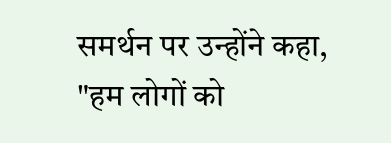समर्थन पर उन्होंने कहा, "हम लोगों को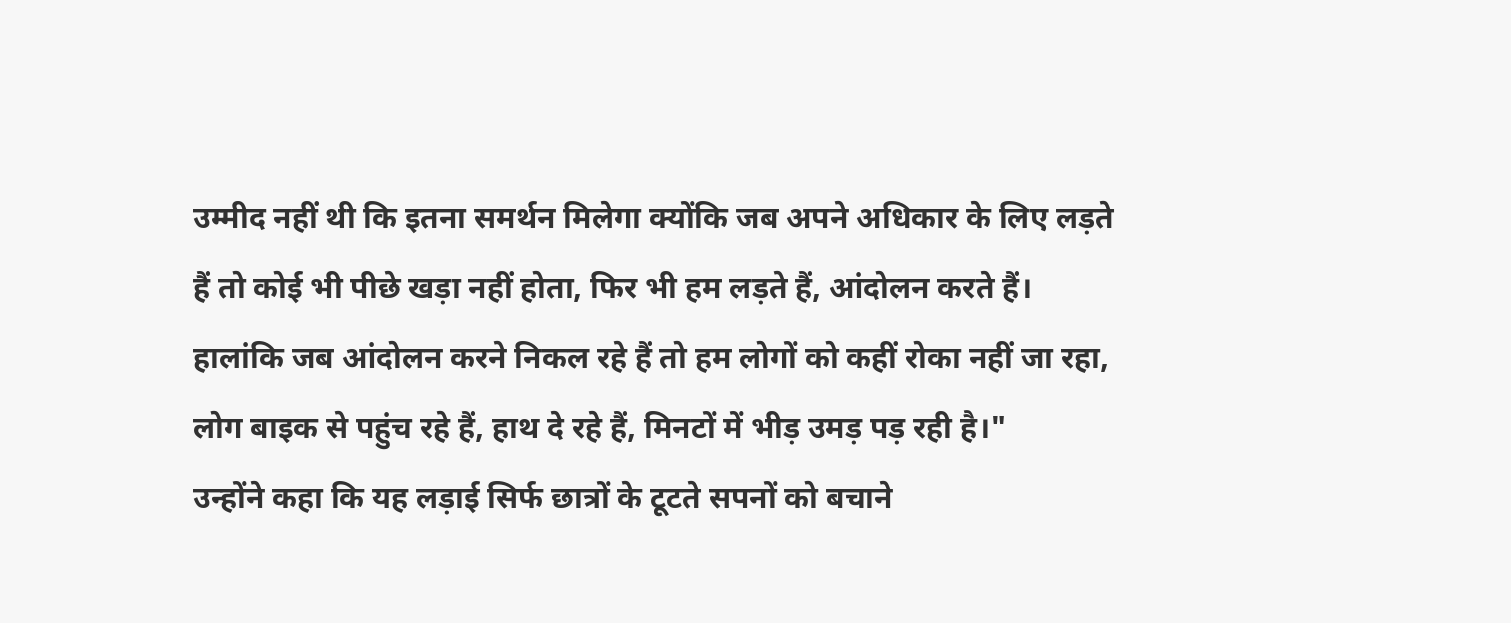उम्मीद नहीं थी कि इतना समर्थन मिलेगा क्योंकि जब अपने अधिकार के लिए लड़ते हैं तो कोई भी पीछे खड़ा नहीं होता, फिर भी हम लड़ते हैं, आंदोलन करते हैं। हालांकि जब आंदोलन करने निकल रहे हैं तो हम लोगों को कहीं रोका नहीं जा रहा, लोग बाइक से पहुंच रहे हैं, हाथ दे रहे हैं, मिनटों में भीड़ उमड़ पड़ रही है।"
उन्होंने कहा कि यह लड़ाई सिर्फ छात्रों के टूटते सपनों को बचाने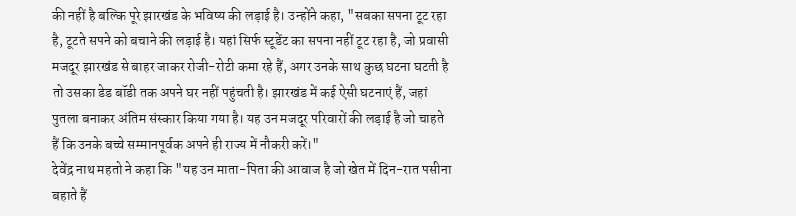की नहीं है बल्कि पूरे झारखंड के भविष्य की लड़ाई है। उन्होंने कहा, "सबका सपना टूट रहा है, टूटते सपने को बचाने की लड़ाई है। यहां सिर्फ स्टूडेंट का सपना नहीं टूट रहा है, जो प्रवासी मजदूर झारखंड से बाहर जाकर रोजी-रोटी कमा रहे हैं, अगर उनके साथ कुछ घटना घटती है तो उसका डेड बॉडी तक अपने घर नहीं पहुंचती है। झारखंड में कई ऐसी घटनाएं हैं, जहां पुतला बनाकर अंतिम संस्कार किया गया है। यह उन मजदूर परिवारों की लड़ाई है जो चाहते हैं कि उनके बच्चे सम्मानपूर्वक अपने ही राज्य में नौकरी करें।"
देवेंद्र नाथ महतो ने कहा कि "यह उन माता-पिता की आवाज है जो खेत में दिन-रात पसीना बहाते हैं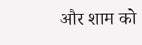और शाम को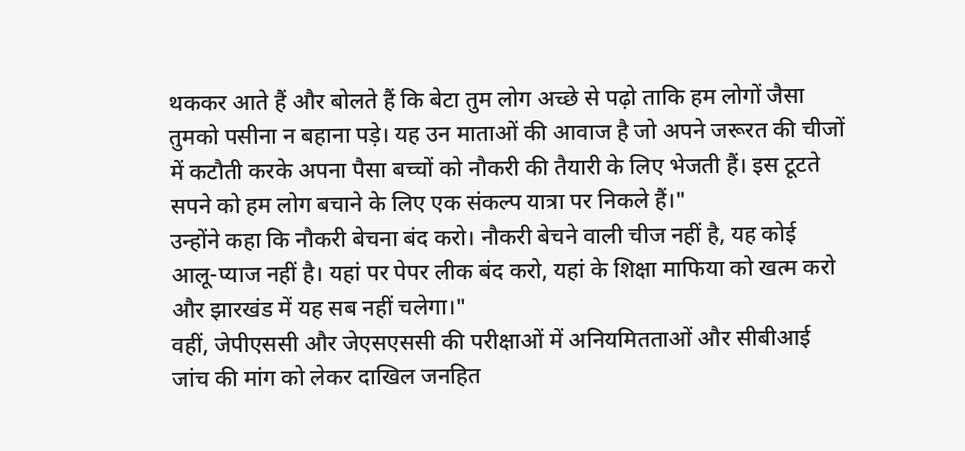थककर आते हैं और बोलते हैं कि बेटा तुम लोग अच्छे से पढ़ो ताकि हम लोगों जैसा तुमको पसीना न बहाना पड़े। यह उन माताओं की आवाज है जो अपने जरूरत की चीजों में कटौती करके अपना पैसा बच्चों को नौकरी की तैयारी के लिए भेजती हैं। इस टूटते सपने को हम लोग बचाने के लिए एक संकल्प यात्रा पर निकले हैं।"
उन्होंने कहा कि नौकरी बेचना बंद करो। नौकरी बेचने वाली चीज नहीं है, यह कोई आलू-प्याज नहीं है। यहां पर पेपर लीक बंद करो, यहां के शिक्षा माफिया को खत्म करो और झारखंड में यह सब नहीं चलेगा।"
वहीं, जेपीएससी और जेएसएससी की परीक्षाओं में अनियमितताओं और सीबीआई जांच की मांग को लेकर दाखिल जनहित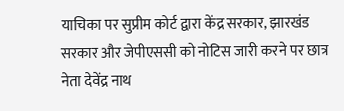याचिका पर सुप्रीम कोर्ट द्वारा केंद्र सरकार, झारखंड सरकार और जेपीएससी को नोटिस जारी करने पर छात्र नेता देवेंद्र नाथ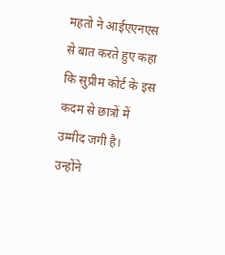महतो ने आईएएनएस से बात करते हुए कहा कि सुप्रीम कोर्ट के इस कदम से छात्रों में उम्मीद जगी है।
उन्होंने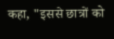कहा, "इससे छात्रों को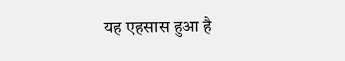यह एहसास हुआ है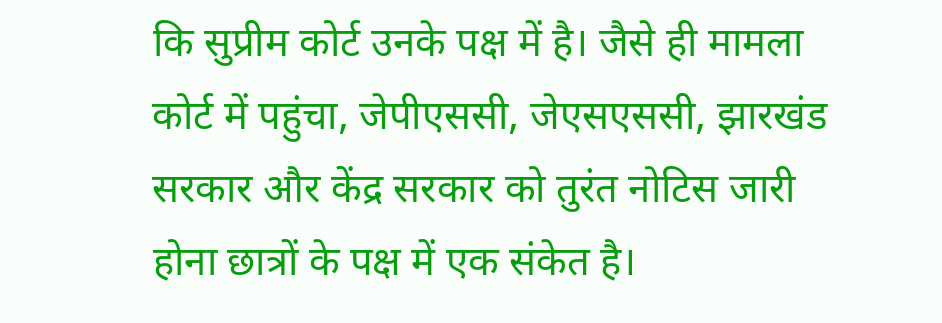कि सुप्रीम कोर्ट उनके पक्ष में है। जैसे ही मामला कोर्ट में पहुंचा, जेपीएससी, जेएसएससी, झारखंड सरकार और केंद्र सरकार को तुरंत नोटिस जारी होना छात्रों के पक्ष में एक संकेत है।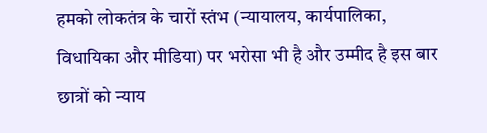हमको लोकतंत्र के चारों स्तंभ (न्यायालय, कार्यपालिका, विधायिका और मीडिया) पर भरोसा भी है और उम्मीद है इस बार छात्रों को न्याय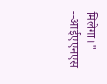मिलेगा।"
--आईएएनएस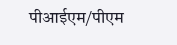पीआईएम/पीएम